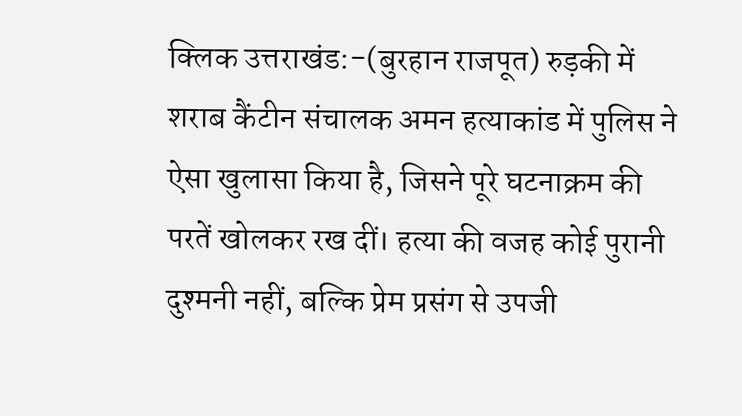क्लिक उत्तराखंड:-(बुरहान राजपूत) रुड़की में शराब कैंटीन संचालक अमन हत्याकांड में पुलिस ने ऐसा खुलासा किया है, जिसने पूरे घटनाक्रम की परतें खोलकर रख दीं। हत्या की वजह कोई पुरानी दुश्मनी नहीं, बल्कि प्रेम प्रसंग से उपजी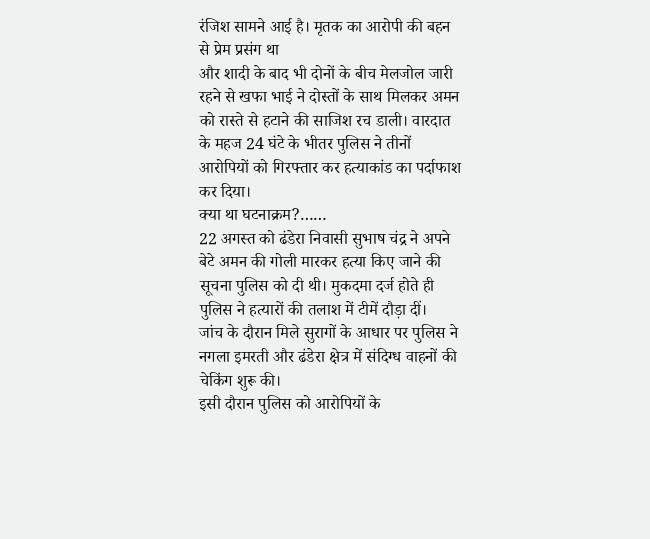रंजिश सामने आई है। मृतक का आरोपी की बहन से प्रेम प्रसंग था
और शादी के बाद भी दोनों के बीच मेलजोल जारी रहने से खफा भाई ने दोस्तों के साथ मिलकर अमन को रास्ते से हटाने की साजिश रच डाली। वारदात के महज 24 घंटे के भीतर पुलिस ने तीनों आरोपियों को गिरफ्तार कर हत्याकांड का पर्दाफाश कर दिया।
क्या था घटनाक्रम?……
22 अगस्त को ढंडेरा निवासी सुभाष चंद्र ने अपने बेटे अमन की गोली मारकर हत्या किए जाने की सूचना पुलिस को दी थी। मुकदमा दर्ज होते ही पुलिस ने हत्यारों की तलाश में टीमें दौड़ा दीं।
जांच के दौरान मिले सुरागों के आधार पर पुलिस ने नगला इमरती और ढंडेरा क्षेत्र में संदिग्ध वाहनों की चेकिंग शुरू की।
इसी दौरान पुलिस को आरोपियों के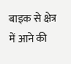बाइक से क्षेत्र में आने की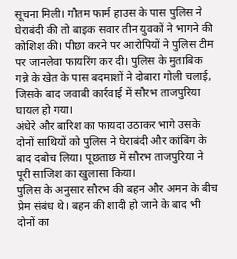सूचना मिली। गौतम फार्म हाउस के पास पुलिस ने घेराबंदी की तो बाइक सवार तीन युवकों ने भागने की कोशिश की। पीछा करने पर आरोपियों ने पुलिस टीम पर जानलेवा फायरिंग कर दी। पुलिस के मुताबिक गन्ने के खेत के पास बदमाशों ने दोबारा गोली चलाई, जिसके बाद जवाबी कार्रवाई में सौरभ ताजपुरिया घायल हो गया।
अंधेरे और बारिश का फायदा उठाकर भागे उसके दोनों साथियों को पुलिस ने घेराबंदी और कांबिंग के बाद दबोच लिया। पूछताछ में सौरभ ताजपुरिया ने पूरी साजिश का खुलासा किया।
पुलिस के अनुसार सौरभ की बहन और अमन के बीच प्रेम संबंध थे। बहन की शादी हो जाने के बाद भी दोनों का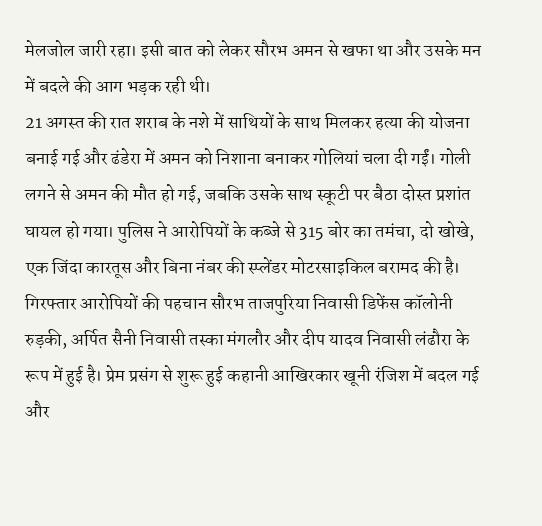मेलजोल जारी रहा। इसी बात को लेकर सौरभ अमन से खफा था और उसके मन में बदले की आग भड़क रही थी।
21 अगस्त की रात शराब के नशे में साथियों के साथ मिलकर हत्या की योजना बनाई गई और ढंडेरा में अमन को निशाना बनाकर गोलियां चला दी गईं। गोली लगने से अमन की मौत हो गई, जबकि उसके साथ स्कूटी पर बैठा दोस्त प्रशांत घायल हो गया। पुलिस ने आरोपियों के कब्जे से 315 बोर का तमंचा, दो खोखे, एक जिंदा कारतूस और बिना नंबर की स्प्लेंडर मोटरसाइकिल बरामद की है।
गिरफ्तार आरोपियों की पहचान सौरभ ताजपुरिया निवासी डिफेंस कॉलोनी रुड़की, अर्पित सैनी निवासी तस्का मंगलौर और दीप यादव निवासी लंढौरा के रूप में हुई है। प्रेम प्रसंग से शुरू हुई कहानी आखिरकार खूनी रंजिश में बदल गई और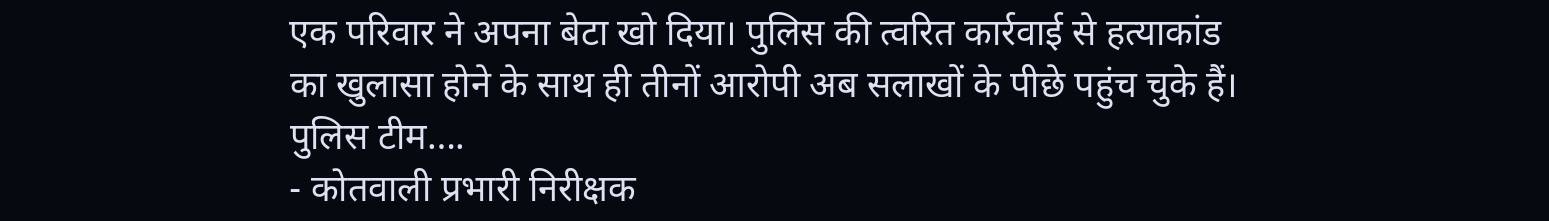एक परिवार ने अपना बेटा खो दिया। पुलिस की त्वरित कार्रवाई से हत्याकांड का खुलासा होने के साथ ही तीनों आरोपी अब सलाखों के पीछे पहुंच चुके हैं।
पुलिस टीम….
- कोतवाली प्रभारी निरीक्षक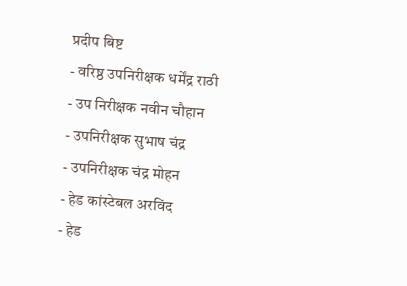प्रदीप बिष्ट
- वरिष्ठ उपनिरीक्षक धर्मेंद्र राठी
- उप निरीक्षक नवीन चौहान
- उपनिरीक्षक सुभाष चंद्र
- उपनिरीक्षक चंद्र मोहन
- हेड कांस्टेबल अरविंद
- हेड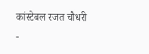कांस्टेबल रजत चौधरी
-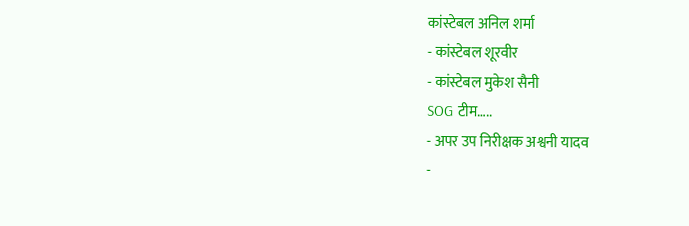कांस्टेबल अनिल शर्मा
- कांस्टेबल शूरवीर
- कांस्टेबल मुकेश सैनी
SOG टीम…..
- अपर उप निरीक्षक अश्वनी यादव
-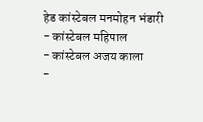हेड कांस्टेबल मनमोहन भंडारी
- कांस्टेबल महिपाल
- कांस्टेबल अजय काला
-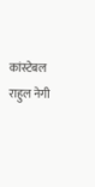कांस्टेबल राहुल नेगी